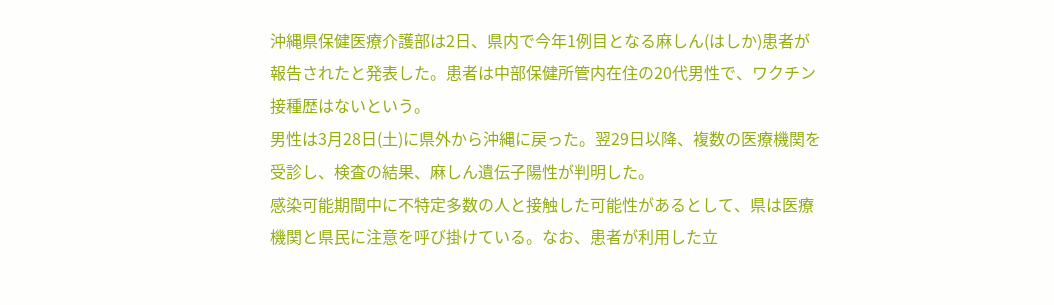沖縄県保健医療介護部は2日、県内で今年1例目となる麻しん(はしか)患者が報告されたと発表した。患者は中部保健所管内在住の20代男性で、ワクチン接種歴はないという。
男性は3月28日(土)に県外から沖縄に戻った。翌29日以降、複数の医療機関を受診し、検査の結果、麻しん遺伝子陽性が判明した。
感染可能期間中に不特定多数の人と接触した可能性があるとして、県は医療機関と県民に注意を呼び掛けている。なお、患者が利用した立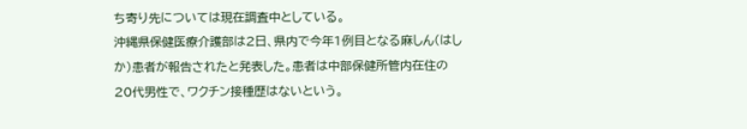ち寄り先については現在調査中としている。
沖縄県保健医療介護部は2日、県内で今年1例目となる麻しん(はしか)患者が報告されたと発表した。患者は中部保健所管内在住の20代男性で、ワクチン接種歴はないという。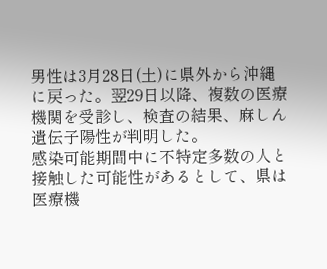男性は3月28日(土)に県外から沖縄に戻った。翌29日以降、複数の医療機関を受診し、検査の結果、麻しん遺伝子陽性が判明した。
感染可能期間中に不特定多数の人と接触した可能性があるとして、県は医療機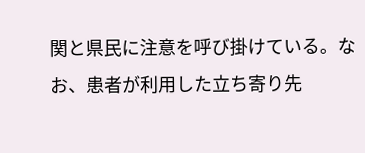関と県民に注意を呼び掛けている。なお、患者が利用した立ち寄り先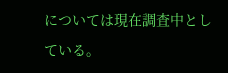については現在調査中としている。